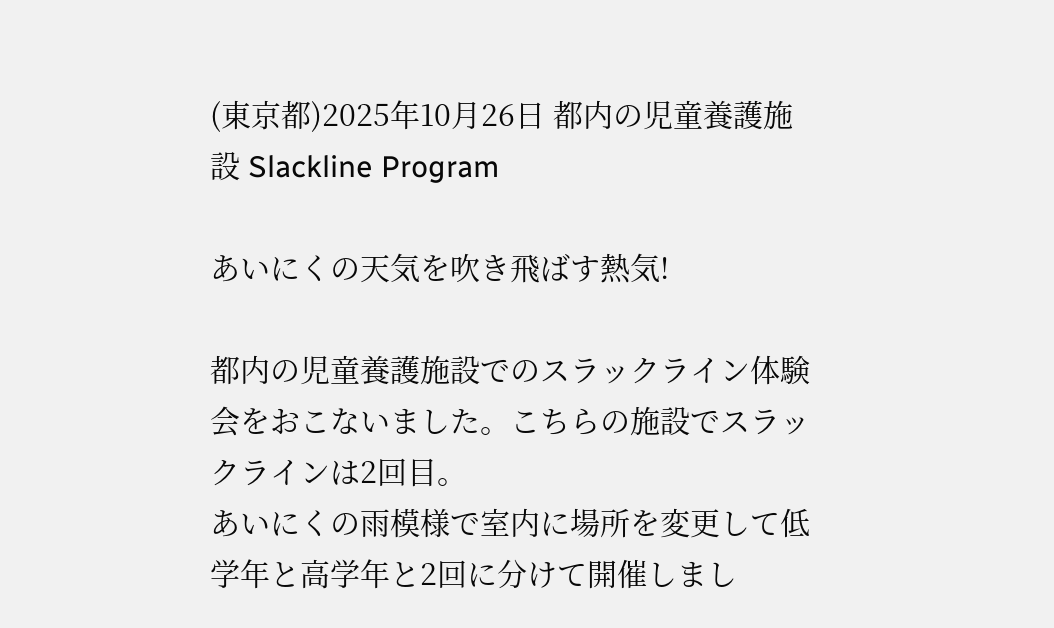(東京都)2025年10月26日 都内の児童養護施設 Slackline Program

あいにくの天気を吹き飛ばす熱気!

都内の児童養護施設でのスラックライン体験会をおこないました。こちらの施設でスラックラインは2回目。
あいにくの雨模様で室内に場所を変更して低学年と高学年と2回に分けて開催しまし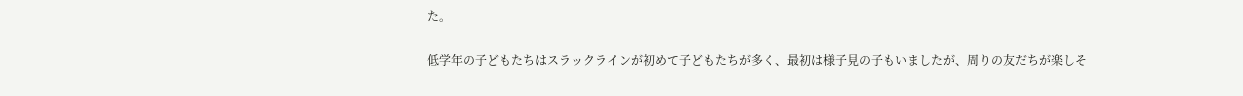た。

低学年の子どもたちはスラックラインが初めて子どもたちが多く、最初は様子見の子もいましたが、周りの友だちが楽しそ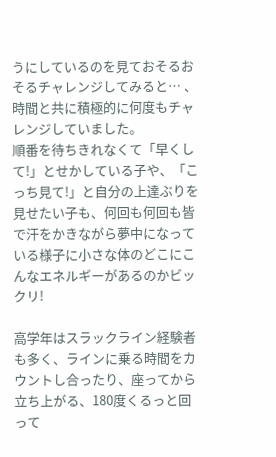うにしているのを見ておそるおそるチャレンジしてみると… 、時間と共に積極的に何度もチャレンジしていました。
順番を待ちきれなくて「早くして!」とせかしている子や、「こっち見て!」と自分の上達ぶりを見せたい子も、何回も何回も皆で汗をかきながら夢中になっている様子に小さな体のどこにこんなエネルギーがあるのかビックリ!

高学年はスラックライン経験者も多く、ラインに乗る時間をカウントし合ったり、座ってから立ち上がる、180度くるっと回って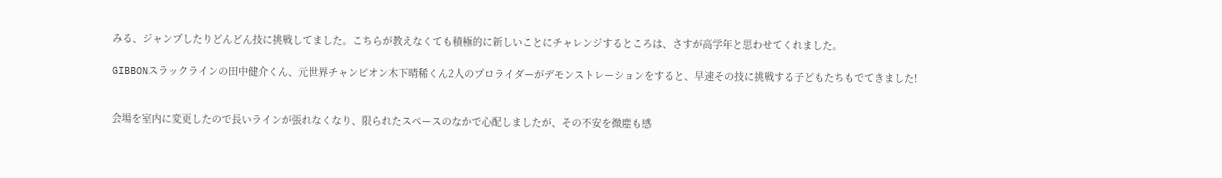みる、ジャンプしたりどんどん技に挑戦してました。こちらが教えなくても積極的に新しいことにチャレンジするところは、さすが高学年と思わせてくれました。

GIBBONスラックラインの田中健介くん、元世界チャンピオン木下晴稀くん2人のプロライダーがデモンストレーションをすると、早速その技に挑戦する子どもたちもでてきました!


会場を室内に変更したので長いラインが張れなくなり、限られたスペースのなかで心配しましたが、その不安を微塵も感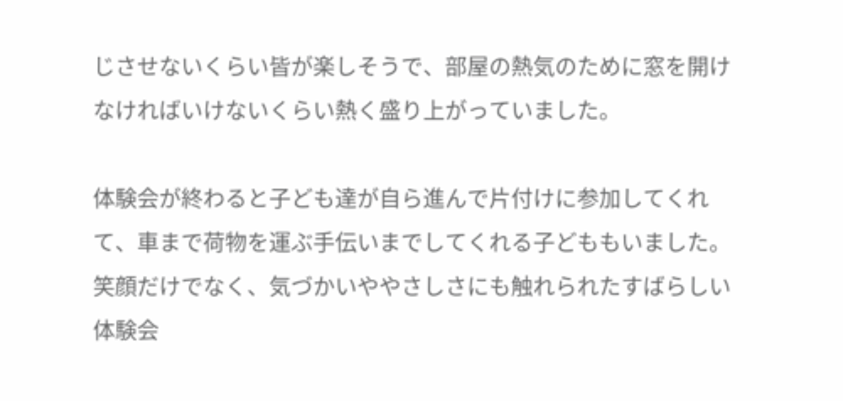じさせないくらい皆が楽しそうで、部屋の熱気のために窓を開けなければいけないくらい熱く盛り上がっていました。

体験会が終わると子ども達が自ら進んで片付けに参加してくれて、車まで荷物を運ぶ手伝いまでしてくれる子どももいました。
笑顔だけでなく、気づかいややさしさにも触れられたすばらしい体験会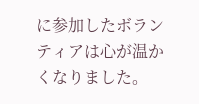に参加したボランティアは心が温かくなりました。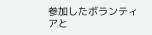参加したボランティアと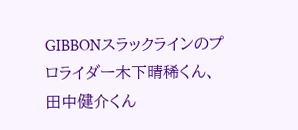GIBBONスラックラインのプロライダー木下晴稀くん、田中健介くん